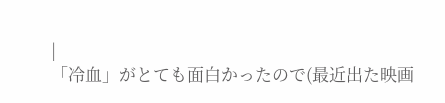|
「冷血」がとても面白かったので(最近出た映画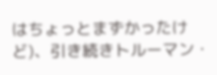はちょっとまずかったけど)、引き続きトルーマン・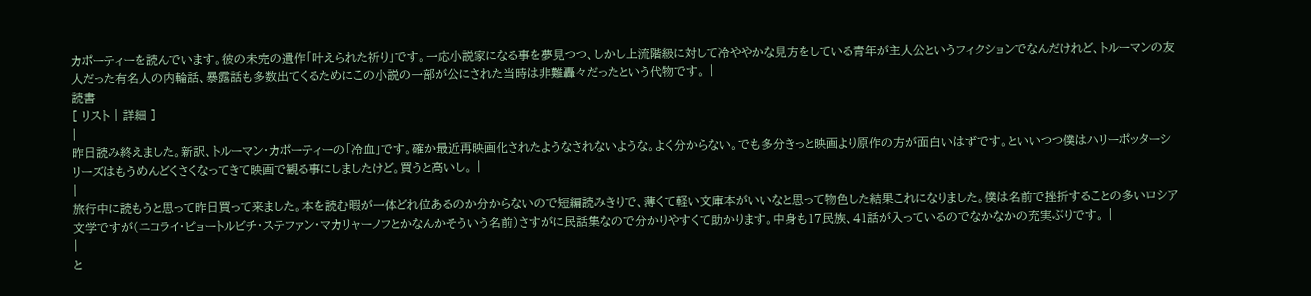カポーティーを読んでいます。彼の未完の遺作「叶えられた祈り」です。一応小説家になる事を夢見つつ、しかし上流階級に対して冷ややかな見方をしている青年が主人公というフィクションでなんだけれど、トルーマンの友人だった有名人の内輪話、暴露話も多数出てくるためにこの小説の一部が公にされた当時は非難轟々だったという代物です。 |
読書
[ リスト | 詳細 ]
|
昨日読み終えました。新訳、トルーマン・カポーティーの「冷血」です。確か最近再映画化されたようなされないような。よく分からない。でも多分きっと映画より原作の方が面白いはずです。といいつつ僕はハリーポッターシリーズはもうめんどくさくなってきて映画で観る事にしましたけど。買うと高いし。 |
|
旅行中に読もうと思って昨日買って来ました。本を読む暇が一体どれ位あるのか分からないので短編読みきりで、薄くて軽い文庫本がいいなと思って物色した結果これになりました。僕は名前で挫折することの多いロシア文学ですが(ニコライ・ピョートルビチ・ステファン・マカリャーノフとかなんかそういう名前)さすがに民話集なので分かりやすくて助かります。中身も17民族、41話が入っているのでなかなかの充実ぶりです。 |
|
と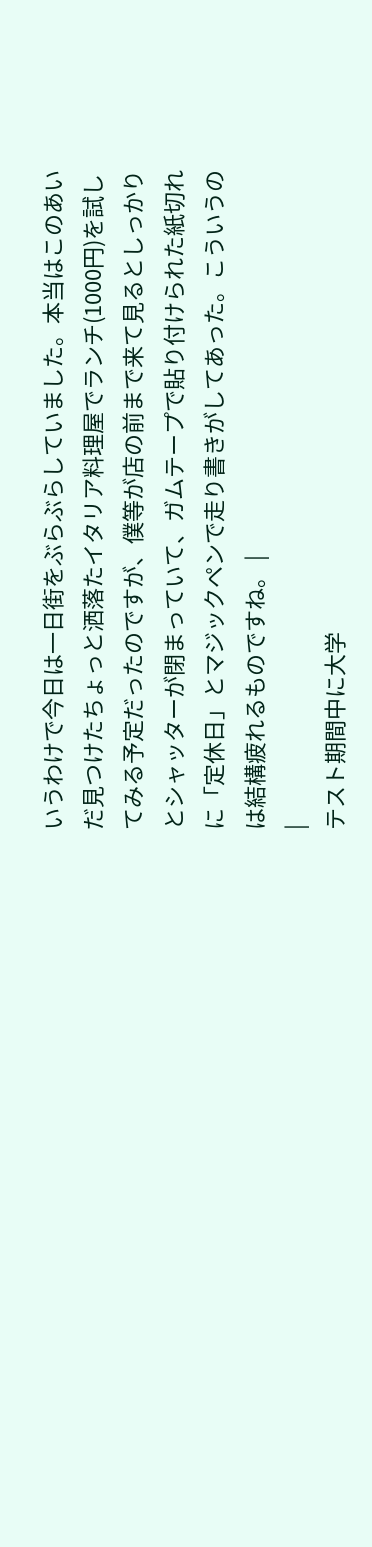いうわけで今日は一日街をぶらぶらしていました。本当はこのあいだ見つけたちょっと洒落たイタリア料理屋でランチ(1000円)を試してみる予定だったのですが、僕等が店の前まで来て見るとしっかりとシャッターが閉まっていて、ガムテープで貼り付けられた紙切れに「定休日」とマジックペンで走り書きがしてあった。こういうのは結構疲れるものですね。 |
|
テスト期間中に大学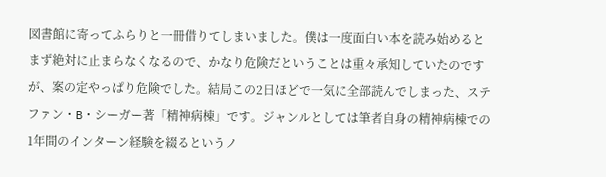図書館に寄ってふらりと一冊借りてしまいました。僕は一度面白い本を読み始めるとまず絶対に止まらなくなるので、かなり危険だということは重々承知していたのですが、案の定やっぱり危険でした。結局この2日ほどで一気に全部読んでしまった、ステファン・B・シーガー著「精神病棟」です。ジャンルとしては筆者自身の精神病棟での1年間のインターン経験を綴るというノ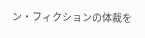ン・フィクションの体裁を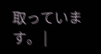取っています。 |